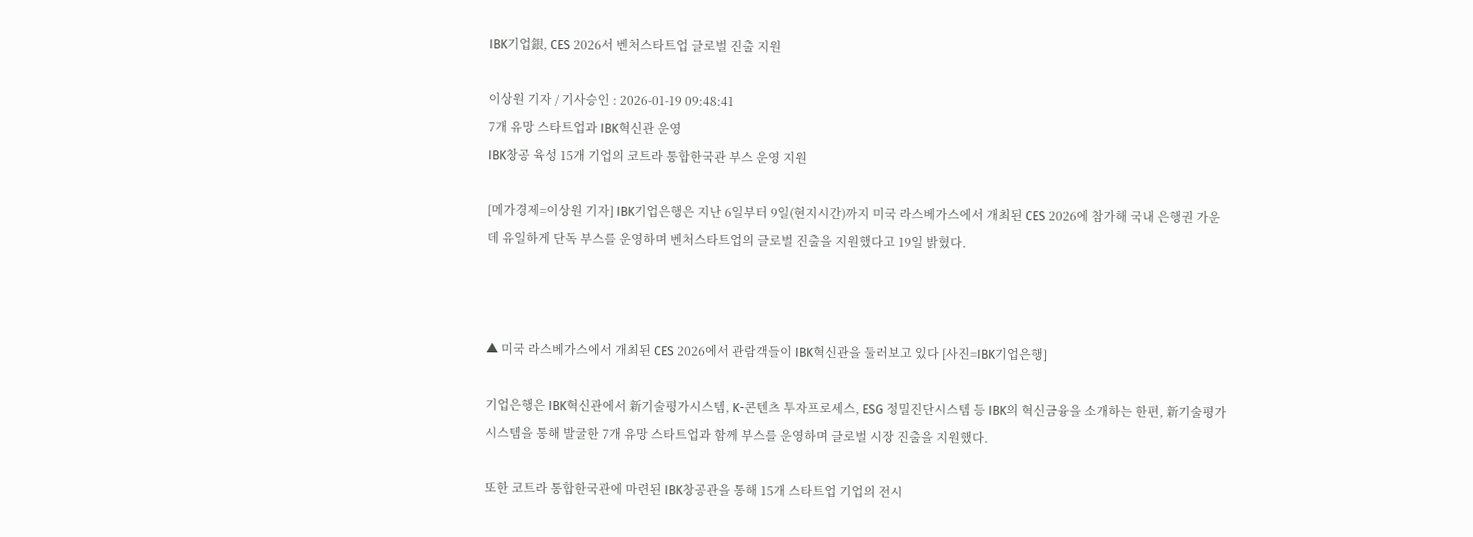IBK기업銀, CES 2026서 벤처스타트업 글로벌 진출 지원

이상원 기자 / 기사승인 : 2026-01-19 09:48:41
7개 유망 스타트업과 IBK혁신관 운영
IBK창공 육성 15개 기업의 코트라 통합한국관 부스 운영 지원

[메가경제=이상원 기자] IBK기업은행은 지난 6일부터 9일(현지시간)까지 미국 라스베가스에서 개최된 CES 2026에 참가해 국내 은행권 가운데 유일하게 단독 부스를 운영하며 벤처스타트업의 글로벌 진출을 지원했다고 19일 밝혔다.



▲ 미국 라스베가스에서 개최된 CES 2026에서 관람객들이 IBK혁신관을 둘러보고 있다 [사진=IBK기업은행]

기업은행은 IBK혁신관에서 新기술평가시스템, K-콘텐츠 투자프로세스, ESG 정밀진단시스템 등 IBK의 혁신금융을 소개하는 한편, 新기술평가시스템을 통해 발굴한 7개 유망 스타트업과 함께 부스를 운영하며 글로벌 시장 진출을 지원했다.

또한 코트라 통합한국관에 마련된 IBK창공관을 통해 15개 스타트업 기업의 전시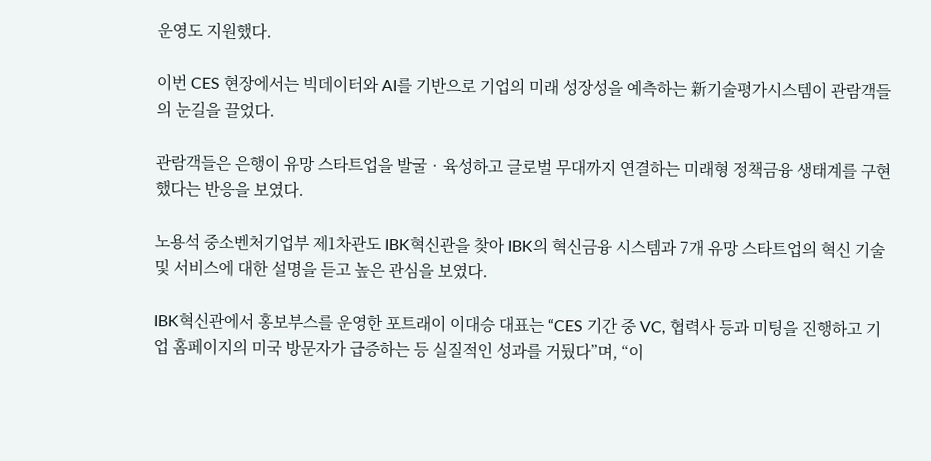운영도 지원했다.

이번 CES 현장에서는 빅데이터와 AI를 기반으로 기업의 미래 성장성을 예측하는 新기술평가시스템이 관람객들의 눈길을 끌었다.

관람객들은 은행이 유망 스타트업을 발굴‧육성하고 글로벌 무대까지 연결하는 미래형 정책금융 생태계를 구현했다는 반응을 보였다.

노용석 중소벤처기업부 제1차관도 IBK혁신관을 찾아 IBK의 혁신금융 시스템과 7개 유망 스타트업의 혁신 기술 및 서비스에 대한 설명을 듣고 높은 관심을 보였다.

IBK혁신관에서 홍보부스를 운영한 포트래이 이대승 대표는 “CES 기간 중 VC, 협력사 등과 미팅을 진행하고 기업 홈페이지의 미국 방문자가 급증하는 등 실질적인 성과를 거뒀다”며, “이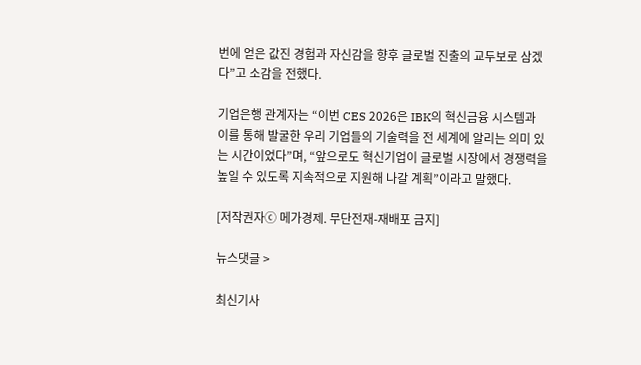번에 얻은 값진 경험과 자신감을 향후 글로벌 진출의 교두보로 삼겠다”고 소감을 전했다.

기업은행 관계자는 “이번 CES 2026은 IBK의 혁신금융 시스템과 이를 통해 발굴한 우리 기업들의 기술력을 전 세계에 알리는 의미 있는 시간이었다”며, “앞으로도 혁신기업이 글로벌 시장에서 경쟁력을 높일 수 있도록 지속적으로 지원해 나갈 계획”이라고 말했다.

[저작권자ⓒ 메가경제. 무단전재-재배포 금지]

뉴스댓글 >

최신기사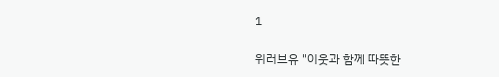1

위러브유 "이웃과 함께 따뜻한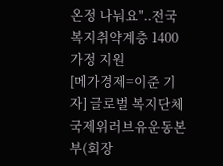온정 나눠요"..전국 복지취약계층 1400가정 지원
[메가경제=이준 기자] 글로벌 복지단체 국제위러브유운동본부(회장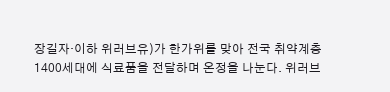장길자·이하 위러브유)가 한가위를 맞아 전국 취약계층 1400세대에 식료품을 전달하며 온정을 나눈다. 위러브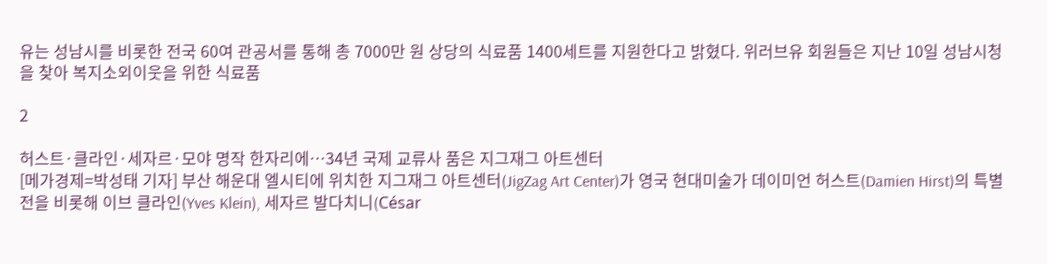유는 성남시를 비롯한 전국 60여 관공서를 통해 총 7000만 원 상당의 식료품 1400세트를 지원한다고 밝혔다. 위러브유 회원들은 지난 10일 성남시청을 찾아 복지소외이웃을 위한 식료품

2

허스트·클라인·세자르·모야 명작 한자리에…34년 국제 교류사 품은 지그재그 아트센터
[메가경제=박성태 기자] 부산 해운대 엘시티에 위치한 지그재그 아트센터(JigZag Art Center)가 영국 현대미술가 데이미언 허스트(Damien Hirst)의 특별전을 비롯해 이브 클라인(Yves Klein), 세자르 발다치니(César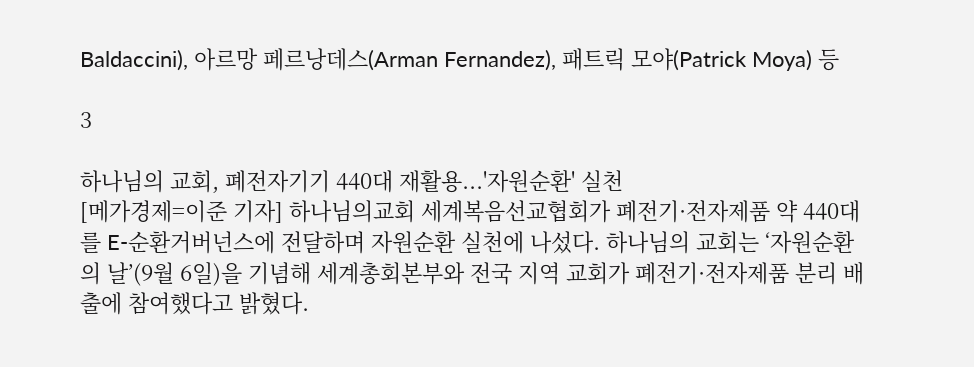Baldaccini), 아르망 페르낭데스(Arman Fernandez), 패트릭 모야(Patrick Moya) 등

3

하나님의 교회, 폐전자기기 440대 재활용...'자원순환' 실천
[메가경제=이준 기자] 하나님의교회 세계복음선교협회가 폐전기·전자제품 약 440대를 E-순환거버넌스에 전달하며 자원순환 실천에 나섰다. 하나님의 교회는 ‘자원순환의 날’(9월 6일)을 기념해 세계총회본부와 전국 지역 교회가 폐전기·전자제품 분리 배출에 참여했다고 밝혔다.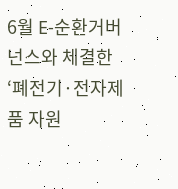6월 E-순환거버넌스와 체결한 ‘폐전기·전자제품 자원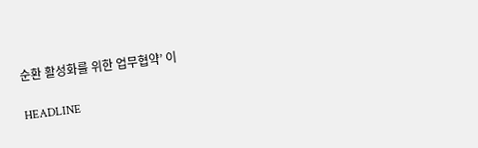순환 활성화를 위한 업무협약’ 이

HEADLINE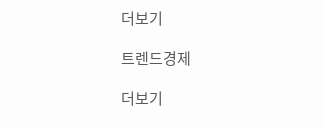더보기

트렌드경제

더보기